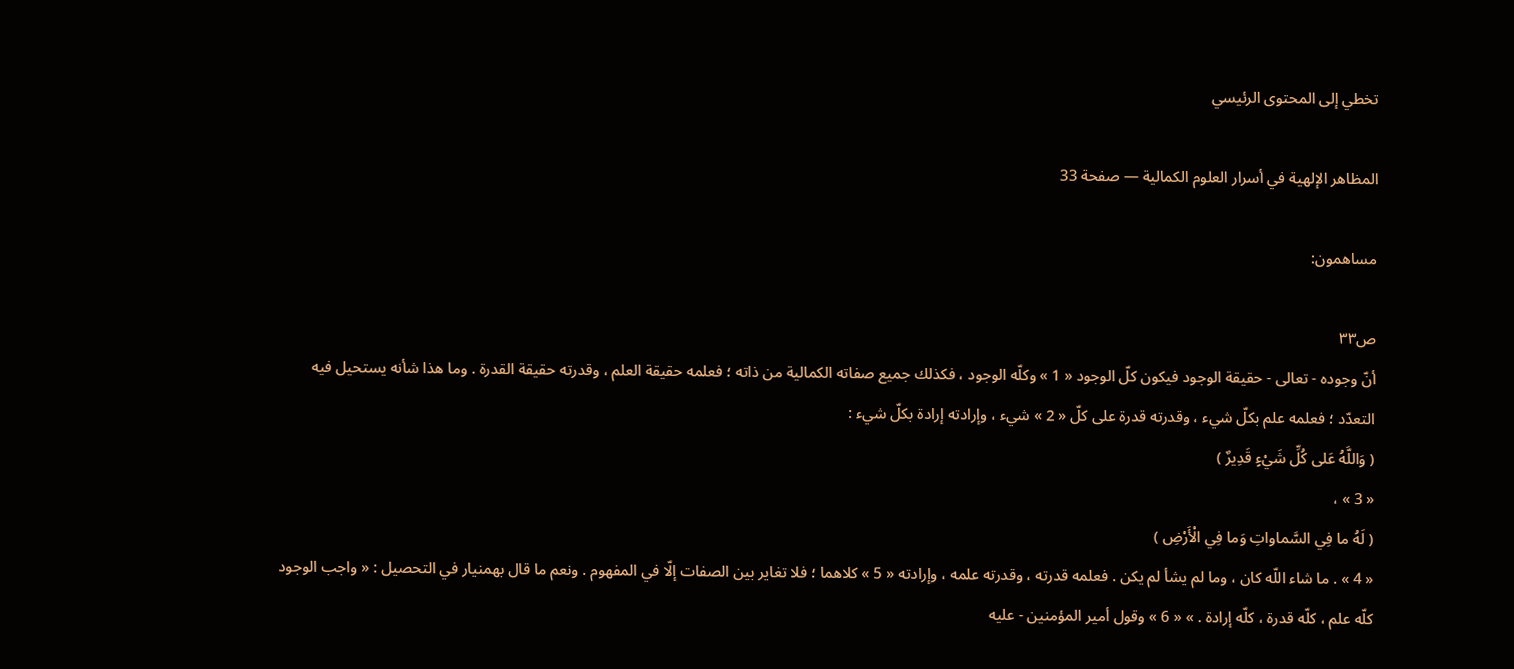تخطي إلى المحتوى الرئيسي

المظاهر الإلهية في أسرار العلوم الكمالية — صفحة 33

مساهمون:

ص٣٣
أنّ وجوده - تعالى - حقيقة الوجود فيكون كلّ الوجود « 1 » وكلّه الوجود ، فكذلك جميع صفاته الكمالية من ذاته ؛ فعلمه حقيقة العلم ، وقدرته حقيقة القدرة . وما هذا شأنه يستحيل فيه التعدّد ؛ فعلمه علم بكلّ شيء ، وقدرته قدرة على كلّ « 2 » شيء ، وإرادته إرادة بكلّ شيء :
( وَاللَّهُ عَلى كُلِّ شَيْءٍ قَدِيرٌ )
« 3 » ،
( لَهُ ما فِي السَّماواتِ وَما فِي الْأَرْضِ )
« 4 » . ما شاء اللّه كان ، وما لم يشأ لم يكن . فعلمه قدرته ، وقدرته علمه ، وإرادته « 5 » كلاهما ؛ فلا تغاير بين الصفات إلّا في المفهوم . ونعم ما قال بهمنيار في التحصيل : « واجب الوجود كلّه علم ، كلّه قدرة ، كلّه إرادة . » « 6 » وقول أمير المؤمنين - عليه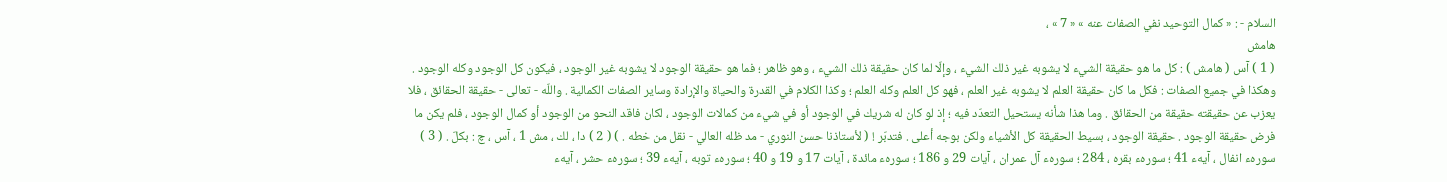السلام - : « كمال التوحيد نفي الصفات عنه » « 7 » ،
هامش
( 1 ) آس ( هامش ) : كل ما هو حقيقة الشيء لا يشوبه غير ذلك الشيء ، وإلّا لما كان حقيقة ذلك الشيء ، وهو ظاهر ؛ فما هو حقيقة الوجود لا يشوبه غير الوجود ، فيكون كل الوجود وكله الوجود . وهكذا في جميع الصفات : فكل ما كان حقيقة العلم لا يشوبه غير العلم ، فهو كل العلم وكله العلم ؛ وكذا الكلام في القدرة والحياة والإرادة وساير الصفات الكمالية . واللّه - تعالى - حقيقة الحقائق ، فلا يعزب عن حقيقته حقيقة من الحقائق . وما هذا شأنه يستحيل التعدّد فيه ؛ إذ لو كان له شريك في الوجود أو في شيء من كمالات الوجود ، لكان فاقد النحو من الوجود أو كمال الوجود ، فلم يكن ما فرض حقيقة الوجود . حقيقة الوجود ، بسيط الحقيقة كل الأشياء ولكن بوجه أعلى . فتدبّر ! ( لأستاذنا حسن النوري - مد ظله العالي - نقل من خطه . ) ( 2 ) دا ، لك ، مش 1 ، آس ، چ : بكلّ . ( 3 ) سورهء انفال ، آيهء 41 ؛ سورهء بقره ، 284 ؛ سورهء آل عمران ، آيات 29 و 186 ؛ سورهء مائدة ، آيات 17 و 19 و 40 ؛ سورهء توبه ، آيهء 39 ؛ سورهء حشر ، آيهء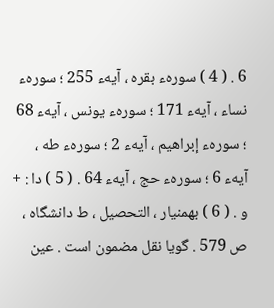6 . ( 4 ) سورهء بقره ، آيهء 255 ؛ سورهء نساء ، آيهء 171 ؛ سورهء يونس ، آيهء 68 ؛ سورهء إبراهيم ، آيهء 2 ؛ سورهء طه ، آيهء 6 ؛ سورهء حج ، آيهء 64 . ( 5 ) دا : + و . ( 6 ) بهمنيار ، التحصيل ، ط دانشگاه ، ص 579 . گويا نقل مضمون است . عين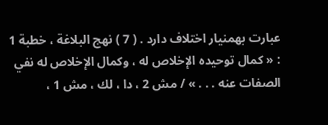عبارت بهمنيار اختلاف دارد . ( 7 ) نهج البلاغة ، خطبة 1 : « كمال توحيده الإخلاص له ، وكمال الإخلاص له نفي الصفات عنه . . . » / مش 2 ، دا ، لك ، مش 1 ،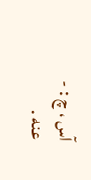آس ، چ : - عنه .